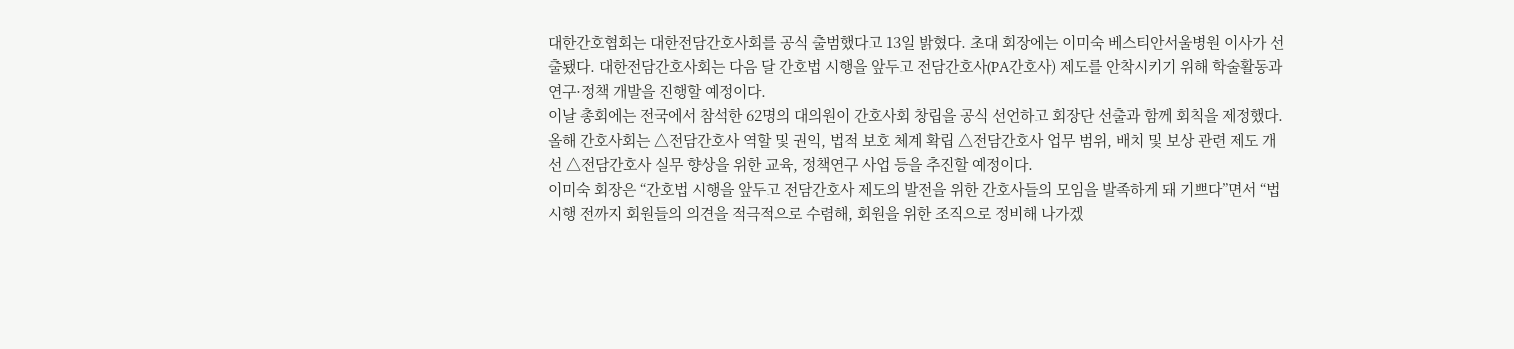대한간호협회는 대한전담간호사회를 공식 출범했다고 13일 밝혔다. 초대 회장에는 이미숙 베스티안서울병원 이사가 선출됐다. 대한전담간호사회는 다음 달 간호법 시행을 앞두고 전담간호사(PA간호사) 제도를 안착시키기 위해 학술활동과 연구·정책 개발을 진행할 예정이다.
이날 총회에는 전국에서 참석한 62명의 대의원이 간호사회 창립을 공식 선언하고 회장단 선출과 함께 회칙을 제정했다.
올해 간호사회는 △전담간호사 역할 및 권익, 법적 보호 체계 확립 △전담간호사 업무 범위, 배치 및 보상 관련 제도 개선 △전담간호사 실무 향상을 위한 교육, 정책연구 사업 등을 추진할 예정이다.
이미숙 회장은 “간호법 시행을 앞두고 전담간호사 제도의 발전을 위한 간호사들의 모임을 발족하게 돼 기쁘다”면서 “법 시행 전까지 회원들의 의견을 적극적으로 수렴해, 회원을 위한 조직으로 정비해 나가겠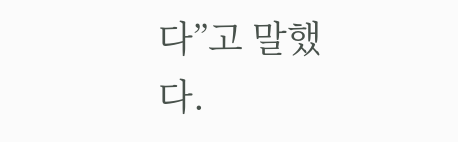다”고 말했다.